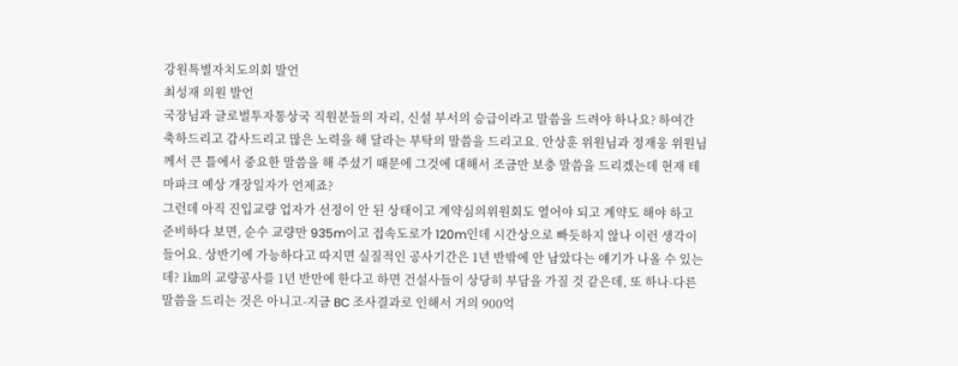강원특별자치도의회 발언
최성재 의원 발언
국장님과 글로벌투자통상국 직원분들의 자리, 신설 부서의 승급이라고 말씀을 드려야 하나요? 하여간 축하드리고 감사드리고 많은 노력을 해 달라는 부탁의 말씀을 드리고요. 안상훈 위원님과 정재웅 위원님께서 큰 틀에서 중요한 말씀을 해 주셨기 때문에 그것에 대해서 조금만 보충 말씀을 드리겠는데 현재 테마파크 예상 개장일자가 언제죠?
그런데 아직 진입교량 업자가 선정이 안 된 상태이고 계약심의위원회도 열어야 되고 계약도 해야 하고 준비하다 보면, 순수 교량만 935m이고 접속도로가 120m인데 시간상으로 빠듯하지 않나 이런 생각이 들어요. 상반기에 가능하다고 따지면 실질적인 공사기간은 1년 반밖에 안 남았다는 얘기가 나올 수 있는데? 1㎞의 교량공사를 1년 반만에 한다고 하면 건설사들이 상당히 부담을 가질 것 같은데, 또 하나-다른 말씀을 드리는 것은 아니고-지금 BC 조사결과로 인해서 거의 900억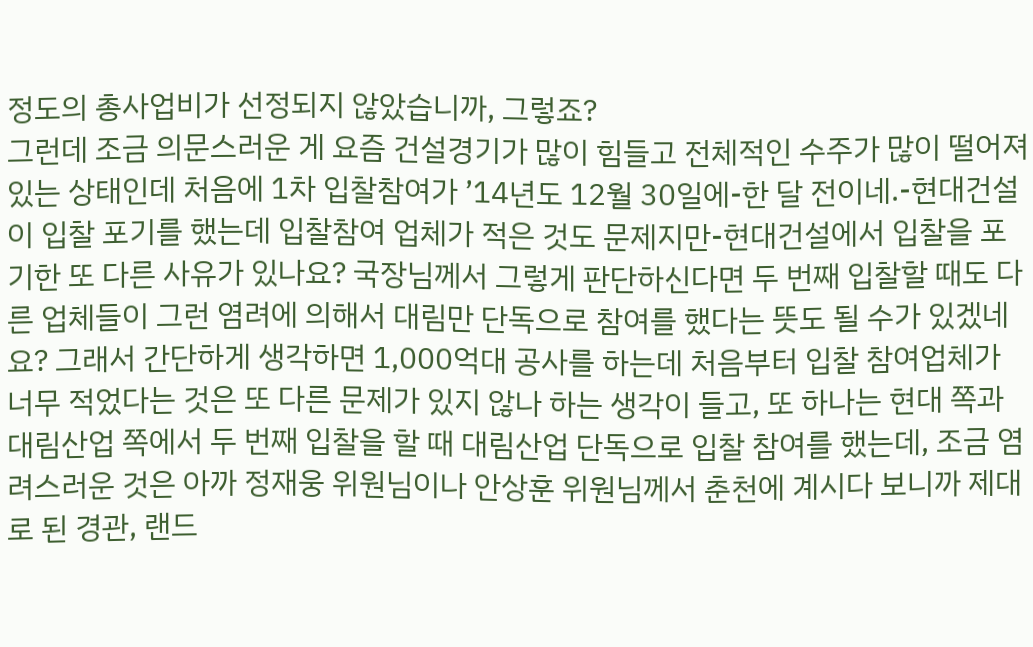정도의 총사업비가 선정되지 않았습니까, 그렇죠?
그런데 조금 의문스러운 게 요즘 건설경기가 많이 힘들고 전체적인 수주가 많이 떨어져 있는 상태인데 처음에 1차 입찰참여가 ’14년도 12월 30일에-한 달 전이네.-현대건설이 입찰 포기를 했는데 입찰참여 업체가 적은 것도 문제지만-현대건설에서 입찰을 포기한 또 다른 사유가 있나요? 국장님께서 그렇게 판단하신다면 두 번째 입찰할 때도 다른 업체들이 그런 염려에 의해서 대림만 단독으로 참여를 했다는 뜻도 될 수가 있겠네요? 그래서 간단하게 생각하면 1,000억대 공사를 하는데 처음부터 입찰 참여업체가 너무 적었다는 것은 또 다른 문제가 있지 않나 하는 생각이 들고, 또 하나는 현대 쪽과 대림산업 쪽에서 두 번째 입찰을 할 때 대림산업 단독으로 입찰 참여를 했는데, 조금 염려스러운 것은 아까 정재웅 위원님이나 안상훈 위원님께서 춘천에 계시다 보니까 제대로 된 경관, 랜드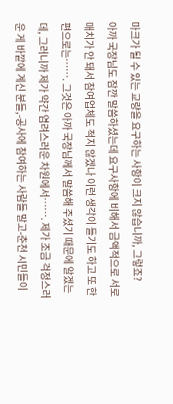마크가 될 수 있는 교량을 요구하는 사항이 크지 않습니까, 그렇죠?
아까 국장님도 잠깐 말씀하셨는데 요구사항에 비해서 금액적으로 서로 매치가 안 돼서 참여업체도 적지 않겠나 이런 생각이 들기도 하고 또 한편으로는……. 그것은 아까 국장님께서 말씀해 주셨기 때문에 알겠는데, 그러니까 제가 약간 염려스러운 차원에서……. 제가 조금 걱정스러운 게 바깥에 계신 분들,-공사에 참여하는 사람들 말고-춘천 시민들이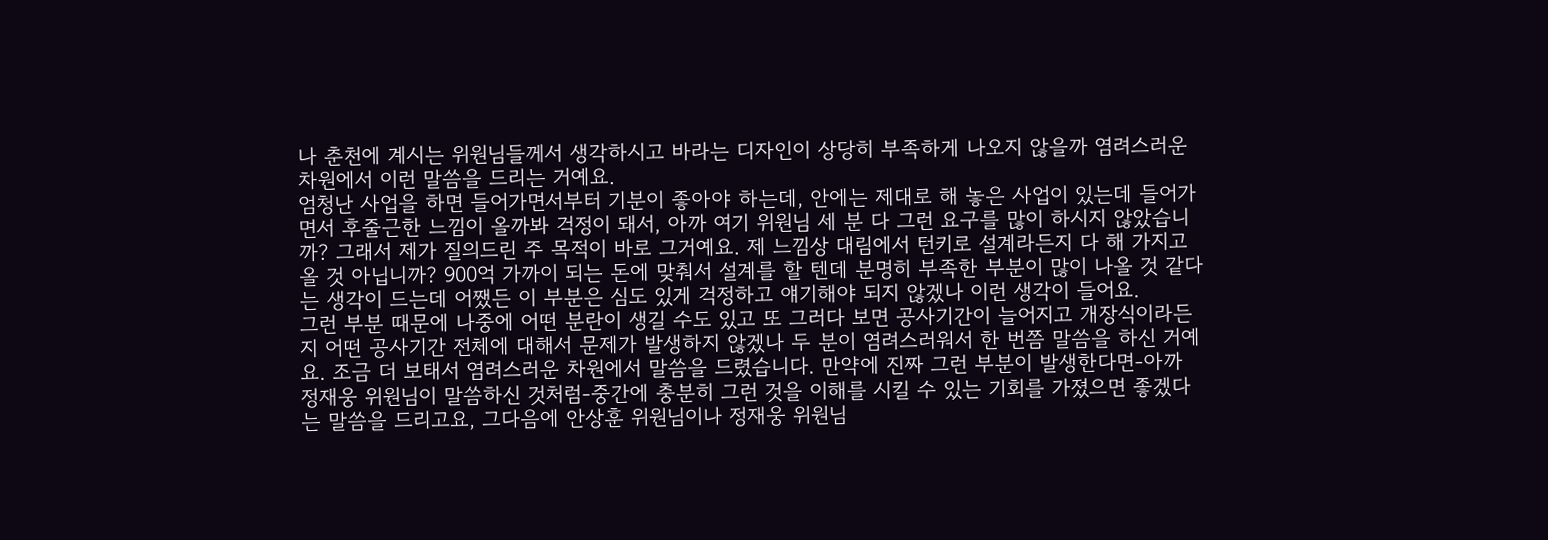나 춘천에 계시는 위원님들께서 생각하시고 바라는 디자인이 상당히 부족하게 나오지 않을까 염려스러운 차원에서 이런 말씀을 드리는 거예요.
엄청난 사업을 하면 들어가면서부터 기분이 좋아야 하는데, 안에는 제대로 해 놓은 사업이 있는데 들어가면서 후줄근한 느낌이 올까봐 걱정이 돼서, 아까 여기 위원님 세 분 다 그런 요구를 많이 하시지 않았습니까? 그래서 제가 질의드린 주 목적이 바로 그거예요. 제 느낌상 대림에서 턴키로 설계라든지 다 해 가지고 올 것 아닙니까? 900억 가까이 되는 돈에 맞춰서 설계를 할 텐데 분명히 부족한 부분이 많이 나올 것 같다는 생각이 드는데 어쨌든 이 부분은 심도 있게 걱정하고 얘기해야 되지 않겠나 이런 생각이 들어요.
그런 부분 때문에 나중에 어떤 분란이 생길 수도 있고 또 그러다 보면 공사기간이 늘어지고 개장식이라든지 어떤 공사기간 전체에 대해서 문제가 발생하지 않겠나 두 분이 염려스러워서 한 번쯤 말씀을 하신 거예요. 조금 더 보태서 염려스러운 차원에서 말씀을 드렸습니다. 만약에 진짜 그런 부분이 발생한다면-아까 정재웅 위원님이 말씀하신 것처럼-중간에 충분히 그런 것을 이해를 시킬 수 있는 기회를 가졌으면 좋겠다는 말씀을 드리고요, 그다음에 안상훈 위원님이나 정재웅 위원님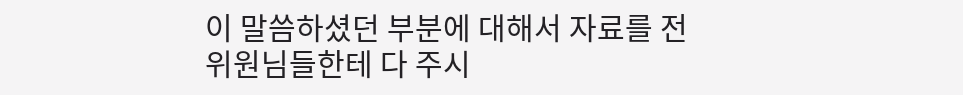이 말씀하셨던 부분에 대해서 자료를 전 위원님들한테 다 주시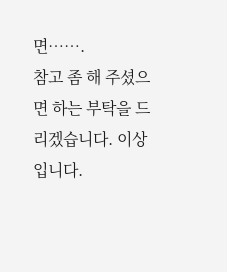면…….
참고 좀 해 주셨으면 하는 부탁을 드리겠습니다. 이상입니다.